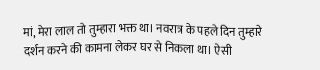मां, मेरा लाल तो तुम्हारा भक्त था। नवरात्र के पहले दिन तुम्हारे दर्शन करने की कामना लेकर घर से निकला था। ऐसी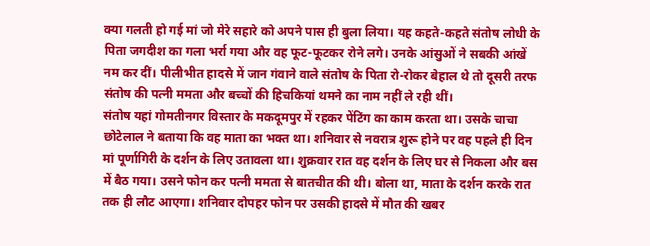क्या गलती हो गई मां जो मेरे सहारे को अपने पास ही बुला लिया। यह कहते-कहते संतोष लोधी के पिता जगदीश का गला भर्रा गया और वह फूट-फूटकर रोने लगे। उनके आंसुओं ने सबकी आंखें नम कर दीं। पीलीभीत हादसे में जान गंवाने वाले संतोष के पिता रो-रोकर बेहाल थे तो दूसरी तरफ संतोष की पत्नी ममता और बच्चों की हिचकियां थमने का नाम नहीं ले रही थीं।
संतोष यहां गोमतीनगर विस्तार के मकदूमपुर में रहकर पेंटिंग का काम करता था। उसके चाचा छोटेलाल ने बताया कि वह माता का भक्त था। शनिवार से नवरात्र शुरू होने पर वह पहले ही दिन मां पूर्णागिरी के दर्शन के लिए उतावला था। शुक्रवार रात वह दर्शन के लिए घर से निकला और बस में बैठ गया। उसने फोन कर पत्नी ममता से बातचीत की थी। बोला था, माता के दर्शन करके रात तक ही लौट आएगा। शनिवार दोपहर फोन पर उसकी हादसे में मौत की खबर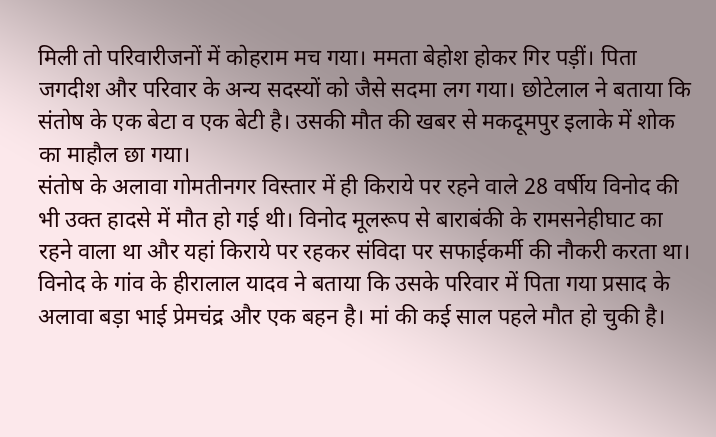मिली तो परिवारीजनों में कोहराम मच गया। ममता बेहोश होकर गिर पड़ीं। पिता जगदीश और परिवार के अन्य सदस्यों को जैसे सदमा लग गया। छोटेलाल ने बताया कि संतोष के एक बेटा व एक बेटी है। उसकी मौत की खबर से मकदूमपुर इलाके में शोक का माहौल छा गया।
संतोष के अलावा गोमतीनगर विस्तार में ही किराये पर रहने वाले 28 वर्षीय विनोद की भी उक्त हादसे में मौत हो गई थी। विनोद मूलरूप से बाराबंकी के रामसनेहीघाट का रहने वाला था और यहां किराये पर रहकर संविदा पर सफाईकर्मी की नौकरी करता था। विनोद के गांव के हीरालाल यादव ने बताया कि उसके परिवार में पिता गया प्रसाद के अलावा बड़ा भाई प्रेमचंद्र और एक बहन है। मां की कई साल पहले मौत हो चुकी है।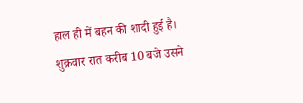हाल ही में बहन की शादी हुई है। शुक्रवार रात करीब 10 बजे उसने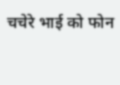चचेरे भाई को फोन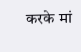करके मां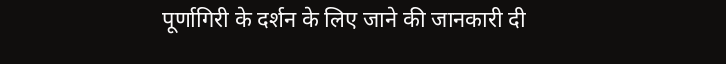पूर्णागिरी के दर्शन के लिए जाने की जानकारी दी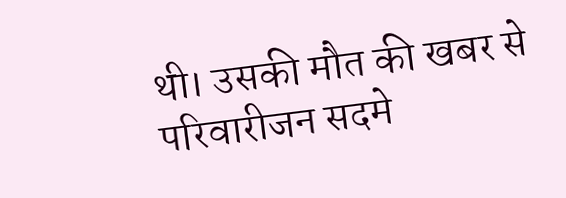थी। उसकी मौत की खबर से परिवारीजन सदमे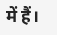में हैं।